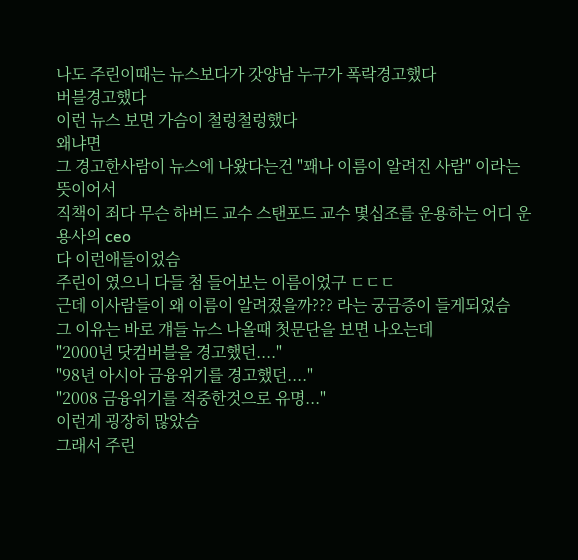나도 주린이때는 뉴스보다가 갓양남 누구가 폭락경고했다
버블경고했다
이런 뉴스 보면 가슴이 철렁철렁했다
왜냐면
그 경고한사람이 뉴스에 나왔다는건 "꽤나 이름이 알려진 사람" 이라는 뜻이어서
직책이 죄다 무슨 하버드 교수 스탠포드 교수 몇십조를 운용하는 어디 운용사의 ceo
다 이런애들이었슴
주린이 였으니 다들 첨 들어보는 이름이었구 ㄷㄷㄷ
근데 이사람들이 왜 이름이 알려졌을까??? 라는 궁금증이 들게되었슴
그 이유는 바로 걔들 뉴스 나올때 첫문단을 보면 나오는데
"2000년 닷컴버블을 경고했던...."
"98년 아시아 금융위기를 경고했던...."
"2008 금융위기를 적중한것으로 유명..."
이런게 굉장히 많았슴
그래서 주린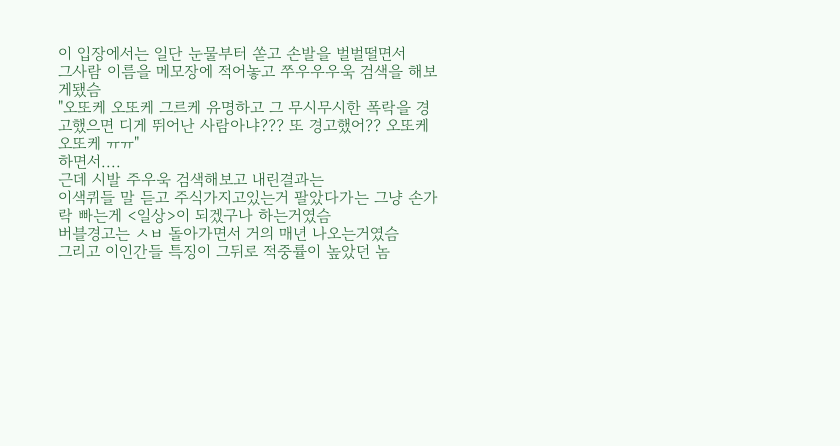이 입장에서는 일단 눈물부터 쏟고 손발을 벌벌떨면서
그사람 이름을 메모장에 적어놓고 쭈우우우욱 검색을 해보게됐슴
"오또케 오또케 그르케 유명하고 그 무시무시한 폭락을 경고했으면 디게 뛰어난 사람아냐??? 또 경고했어?? 오또케 오또케 ㅠㅠ"
하면서....
근데 시발 주우욱 검색해보고 내린결과는
이색퀴들 말 듣고 주식가지고있는거 팔았다가는 그냥 손가락 빠는게 <일상>이 되겠구나 하는거였슴
버블경고는 ㅅㅂ 돌아가면서 거의 매년 나오는거였슴
그리고 이인간들 특징이 그뒤로 적중률이 높았던 놈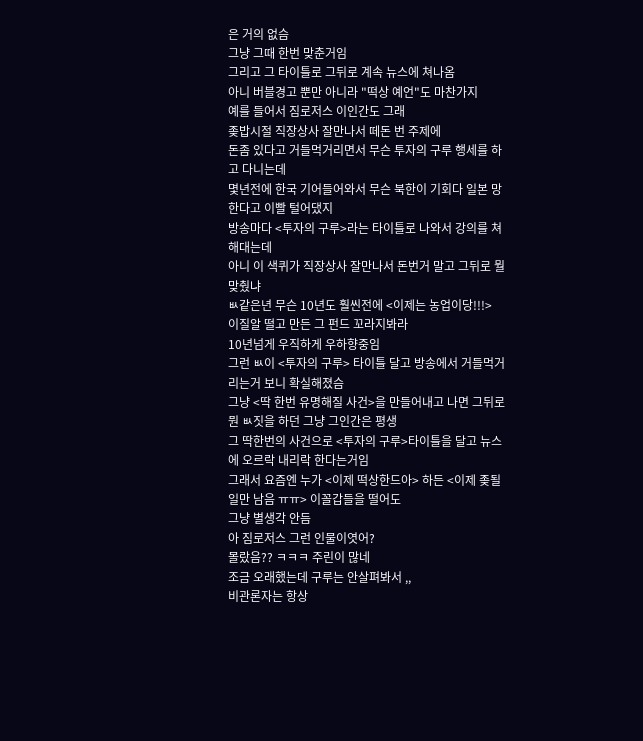은 거의 없슴
그냥 그때 한번 맞춘거임
그리고 그 타이틀로 그뒤로 계속 뉴스에 쳐나옴
아니 버블경고 뿐만 아니라 "떡상 예언"도 마찬가지
예를 들어서 짐로저스 이인간도 그래
좆밥시절 직장상사 잘만나서 떼돈 번 주제에
돈좀 있다고 거들먹거리면서 무슨 투자의 구루 행세를 하고 다니는데
몇년전에 한국 기어들어와서 무슨 북한이 기회다 일본 망한다고 이빨 털어댔지
방송마다 <투자의 구루>라는 타이틀로 나와서 강의를 쳐해대는데
아니 이 색퀴가 직장상사 잘만나서 돈번거 말고 그뒤로 뭘 맞췄냐
ㅄ같은년 무슨 10년도 훨씬전에 <이제는 농업이당!!!> 이질알 떨고 만든 그 펀드 꼬라지봐라
10년넘게 우직하게 우하향중임
그런 ㅄ이 <투자의 구루> 타이틀 달고 방송에서 거들먹거리는거 보니 확실해졌슴
그냥 <딱 한번 유명해질 사건>을 만들어내고 나면 그뒤로 뭔 ㅄ짓을 하던 그냥 그인간은 평생
그 딱한번의 사건으로 <투자의 구루>타이틀을 달고 뉴스에 오르락 내리락 한다는거임
그래서 요즘엔 누가 <이제 떡상한드아> 하든 <이제 좆될일만 남음 ㅠㅠ> 이꼴갑들을 떨어도
그냥 별생각 안듬
아 짐로저스 그런 인물이엿어?
몰랐음?? ㅋㅋㅋ 주린이 많네
조금 오래했는데 구루는 안살펴봐서 ,,
비관론자는 항상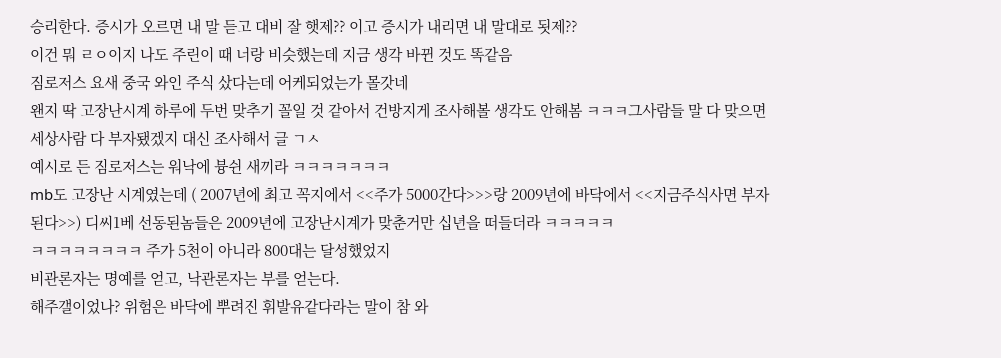승리한다. 증시가 오르면 내 말 듣고 대비 잘 햇제?? 이고 증시가 내리면 내 말대로 됫제??
이건 뭐 ㄹㅇ이지 나도 주린이 때 너랑 비슷했는데 지금 생각 바뀐 것도 똑같음
짐로저스 요새 중국 와인 주식 샀다는데 어케되었는가 몰갓네
왠지 딱 고장난시계 하루에 두번 맞추기 꼴일 것 같아서 건방지게 조사해볼 생각도 안해봄 ㅋㅋㅋ그사람들 말 다 맞으면 세상사람 다 부자됐겠지 대신 조사해서 글 ㄱㅅ
예시로 든 짐로저스는 워낙에 븅쉰 새끼라 ㅋㅋㅋㅋㅋㅋㅋ
mb도 고장난 시계였는데 ( 2007년에 최고 꼭지에서 <<주가 5000간다>>>랑 2009년에 바닥에서 <<지금주식사면 부자된다>>) 디씨1베 선동된놈들은 2009년에 고장난시계가 맞춘거만 십년을 떠들더라 ㅋㅋㅋㅋㅋ
ㅋㅋㅋㅋㅋㅋㅋㅋ 주가 5천이 아니라 800대는 달성했었지
비관론자는 명예를 얻고, 낙관론자는 부를 얻는다.
해주갤이었나? 위험은 바닥에 뿌려진 휘발유같다라는 말이 참 와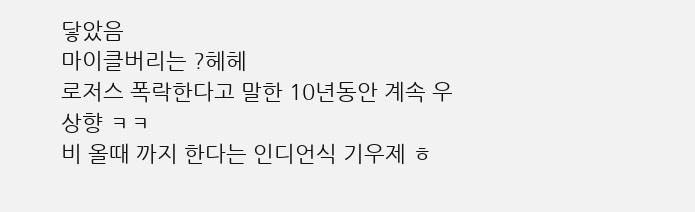닿았음
마이클버리는 ?헤헤
로저스 폭락한다고 말한 10년동안 계속 우상향 ㅋㅋ
비 올때 까지 한다는 인디언식 기우제 ㅎ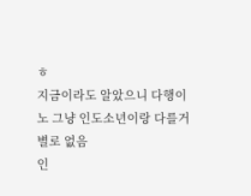ㅎ
지금이라도 알았으니 다행이노 그냥 인도소년이랑 다를거 별로 없음
인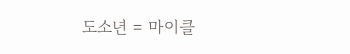도소년 = 마이클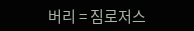버리 = 짐로저스